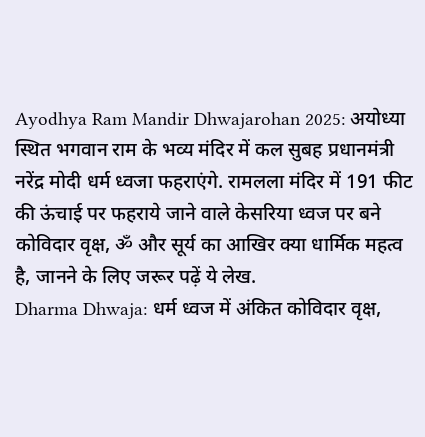Ayodhya Ram Mandir Dhwajarohan 2025: अयोध्या स्थित भगवान राम के भव्य मंदिर में कल सुबह प्रधानमंत्री नरेंद्र मोदी धर्म ध्वजा फहराएंगे. रामलला मंदिर में 191 फीट की ऊंचाई पर फहराये जाने वाले केसरिया ध्वज पर बने कोविदार वृक्ष, ॐ और सूर्य का आखिर क्या धार्मिक महत्व है, जानने के लिए जरूर पढ़ें ये लेख.
Dharma Dhwaja: धर्म ध्वज में अंकित कोविदार वृक्ष,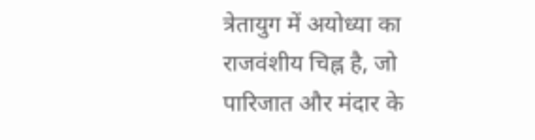त्रेतायुग में अयोध्या का राजवंशीय चिह्न है, जो पारिजात और मंदार के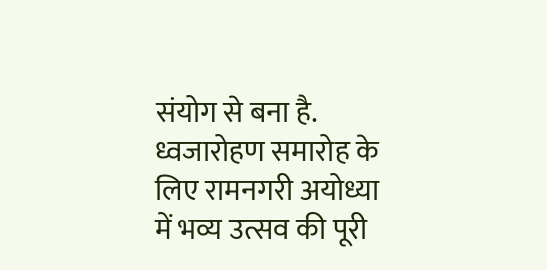संयोग से बना है.
ध्वजारोहण समारोह के लिए रामनगरी अयोध्या में भव्य उत्सव की पूरी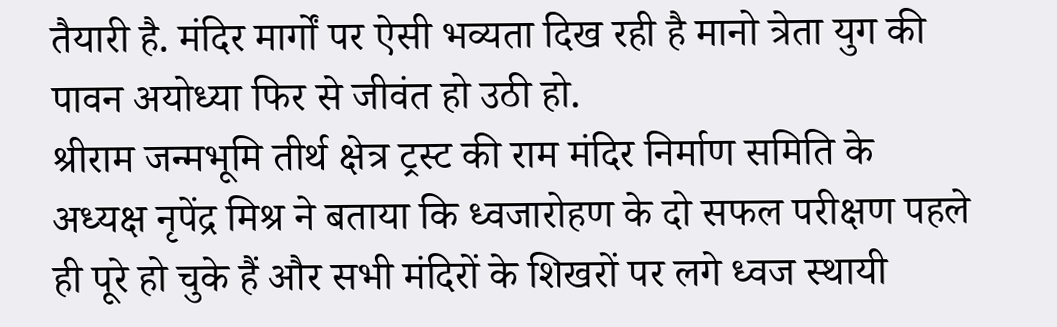तैयारी है. मंदिर मार्गों पर ऐसी भव्यता दिख रही है मानो त्रेता युग की पावन अयोध्या फिर से जीवंत हो उठी हो.
श्रीराम जन्मभूमि तीर्थ क्षेत्र ट्रस्ट की राम मंदिर निर्माण समिति के अध्यक्ष नृपेंद्र मिश्र ने बताया कि ध्वजारोहण के दो सफल परीक्षण पहले ही पूरे हो चुके हैं और सभी मंदिरों के शिखरों पर लगे ध्वज स्थायी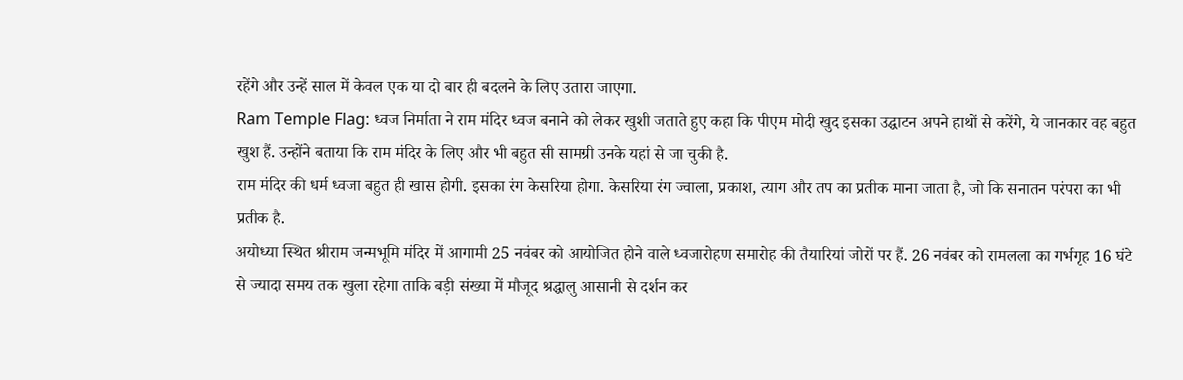रहेंगे और उन्हें साल में केवल एक या दो बार ही बदलने के लिए उतारा जाएगा.
Ram Temple Flag: ध्वज निर्माता ने राम मंदिर ध्वज बनाने को लेकर खुशी जताते हुए कहा कि पीएम मोदी खुद इसका उद्घाटन अपने हाथों से करेंगे, ये जानकार वह बहुत खुश हैं. उन्होंने बताया कि राम मंदिर के लिए और भी बहुत सी सामग्री उनके यहां से जा चुकी है.
राम मंदिर की धर्म ध्वजा बहुत ही खास होगी. इसका रंग केसरिया होगा. केसरिया रंग ज्वाला, प्रकाश, त्याग और तप का प्रतीक माना जाता है, जो कि सनातन परंपरा का भी प्रतीक है.
अयोध्या स्थित श्रीराम जन्मभूमि मंदिर में आगामी 25 नवंबर को आयोजित होने वाले ध्वजारोहण समारोह की तैयारियां जोरों पर हैं. 26 नवंबर को रामलला का गर्भगृह 16 घंटे से ज्यादा समय तक खुला रहेगा ताकि बड़ी संख्या में मौजूद श्रद्धालु आसानी से दर्शन कर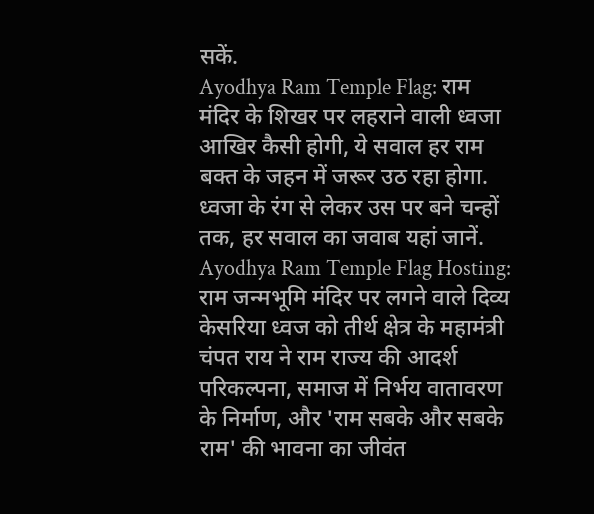सकें.
Ayodhya Ram Temple Flag: राम मंदिर के शिखर पर लहराने वाली ध्वजा आखिर कैसी होगी, ये सवाल हर राम बक्त के जहन में जरूर उठ रहा होगा. ध्वजा के रंग से लेकर उस पर बने चन्हों तक, हर सवाल का जवाब यहां जानें.
Ayodhya Ram Temple Flag Hosting: राम जन्मभूमि मंदिर पर लगने वाले दिव्य केसरिया ध्वज को तीर्थ क्षेत्र के महामंत्री चंपत राय ने राम राज्य की आदर्श परिकल्पना, समाज में निर्भय वातावरण के निर्माण, और 'राम सबके और सबके राम' की भावना का जीवंत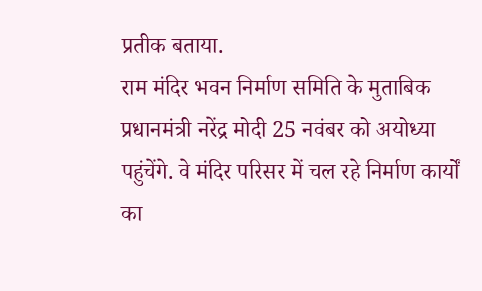प्रतीक बताया.
राम मंदिर भवन निर्माण समिति के मुताबिक प्रधानमंत्री नरेंद्र मोदी 25 नवंबर को अयोध्या पहुंचेंगे. वे मंदिर परिसर में चल रहे निर्माण कार्यों का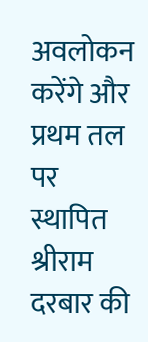अवलोकन करेंगे और प्रथम तल पर स्थापित श्रीराम दरबार की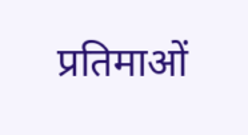प्रतिमाओं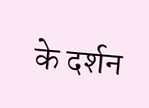के दर्शन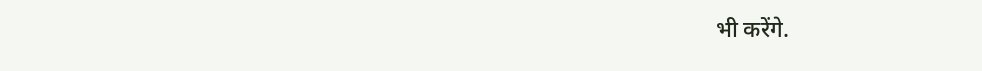भी करेंगे.